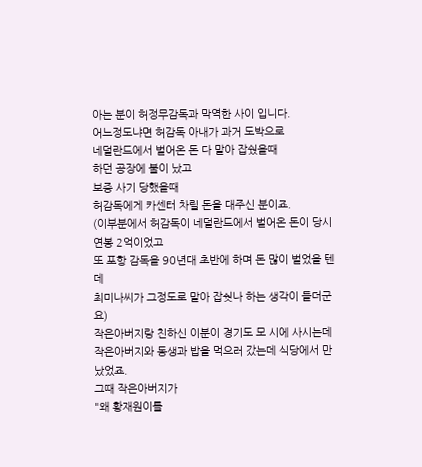아는 분이 허정무감독과 막역한 사이 입니다.
어느정도냐면 허감독 아내가 과거 도박으로
네덜란드에서 벌어온 돈 다 말아 잡쉈을때
하던 공장에 불이 났고
보증 사기 당했을때
허감독에게 카센터 차릴 돈을 대주신 분이죠.
(이부분에서 허감독이 네덜란드에서 벌어온 돈이 당시 연봉 2억이었고
또 포항 감독을 90년대 초반에 하며 돈 많이 벌었을 텐데
최미나씨가 그정도로 말아 잡쉇나 하는 생각이 들더군요)
작은아버지랑 친하신 이분이 경기도 모 시에 사시는데
작은아버지와 동생과 밥을 먹으러 갔는데 식당에서 만났었죠.
그때 작은아버지가
"왜 황재원이를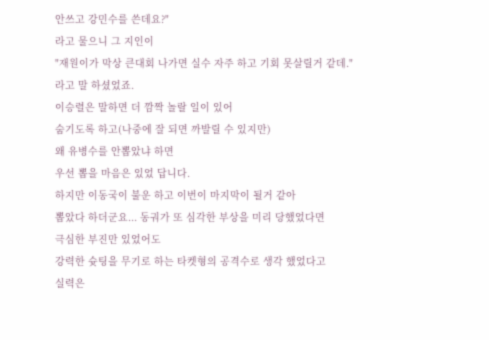안쓰고 강민수를 쓴데요?"
라고 물으니 그 지인이
"재원이가 막상 큰대회 나가면 실수 자주 하고 기회 못살릴거 같데."
라고 말 하셨었죠.
이승렬은 말하면 더 깜짝 놀랄 일이 있어
숨기도록 하고(나중에 잘 되면 까발릴 수 있지만)
왜 유병수를 안뽑았냐 하면
우선 뽑을 마음은 있었 답니다.
하지만 이동국이 불운 하고 이번이 마지막이 될거 같아
뽑았다 하더군요... 동궈가 또 심각한 부상을 미리 당했었다면
극심한 부진만 있었어도
강력한 슛팅을 무기로 하는 타켓형의 공격수로 생각 했었다고
실력은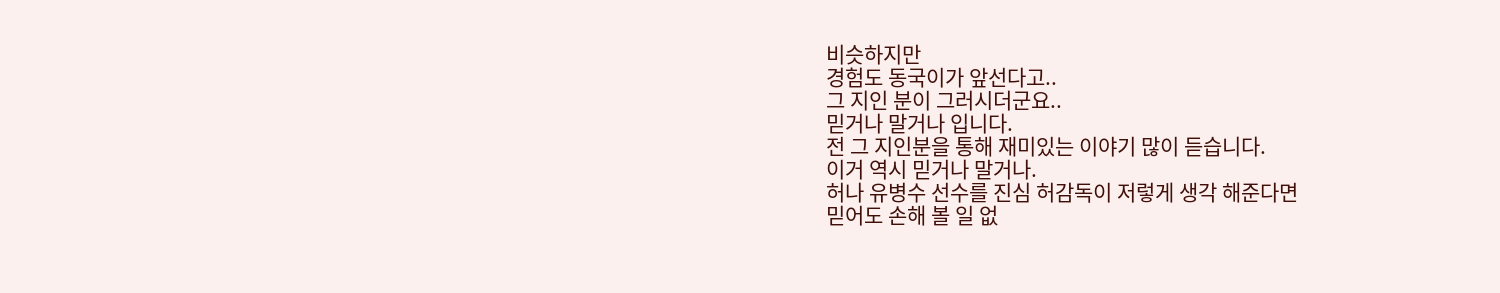비슷하지만
경험도 동국이가 앞선다고..
그 지인 분이 그러시더군요..
믿거나 말거나 입니다.
전 그 지인분을 통해 재미있는 이야기 많이 듣습니다.
이거 역시 믿거나 말거나.
허나 유병수 선수를 진심 허감독이 저렇게 생각 해준다면
믿어도 손해 볼 일 없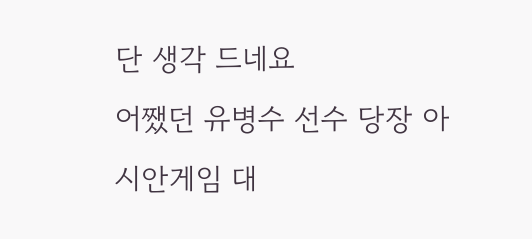단 생각 드네요
어쨌던 유병수 선수 당장 아시안게임 대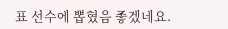표 선수에 뽑혔음 좋겠네요.